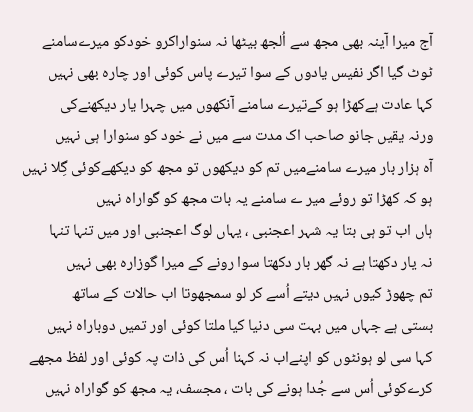آج میرا آینہ بھی مجھ سے اُلجھ بیٹھا نہ سنواراکرو خودکو میرےسامنے
ٹوٹ گیا اگر نفیس یادوں کے سوا تیرے پاس کوئی اور چارہ بھی نہیں
کہا عادت ہےکھڑا ہو کےتیرے سامنے آنکھوں میں چہرا یار دیکھنےکی
ورنہ یقیں جانو صاحب اک مدت سے میں نے خود کو سنوارا ہی نہیں
آہ ہزار بار میرے سامنےمیں تم کو دیکھوں تو مجھ کو دیکھےکوئی گِلا نہیں
ہو کہ کھڑا تو روئے میر ے سامنے یہ بات مجھ کو گواراہ نہیں
ہاں اب تو ہی بتا یہ شہر اعجنبی ، یہاں لوگ اعجنبی اور میں تنہا تنہا
نہ یار دکھتا ہے نہ گھر بار دکھتا سوا رونے کے میرا گوزارہ بھی نہیں
تم چھوڑ کیوں نہیں دیتے اُسے کر لو سمجھوتا اب حالات کے ساتھ
بستی ہے جہاں میں بہت سی دنیا کیا ملتا کوئی اور تمیں دوباراہ نہیں
کہا سی لو ہونٹوں کو اپنےاب نہ کہنا اُس کی ذات پہ کوئی اور لفظ مجھے
کرےکوئی اُس سے جُدا ہونے کی بات ، مجسف، یہ مجھ کو گواراہ نہیں